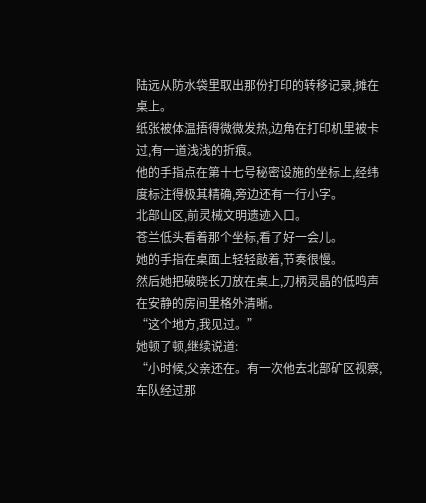陆远从防水袋里取出那份打印的转移记录,摊在桌上。
纸张被体温捂得微微发热,边角在打印机里被卡过,有一道浅浅的折痕。
他的手指点在第十七号秘密设施的坐标上,经纬度标注得极其精确,旁边还有一行小字。
北部山区,前灵械文明遗迹入口。
苍兰低头看着那个坐标,看了好一会儿。
她的手指在桌面上轻轻敲着,节奏很慢。
然后她把破晓长刀放在桌上,刀柄灵晶的低鸣声在安静的房间里格外清晰。
“这个地方,我见过。”
她顿了顿,继续说道:
“小时候,父亲还在。有一次他去北部矿区视察,车队经过那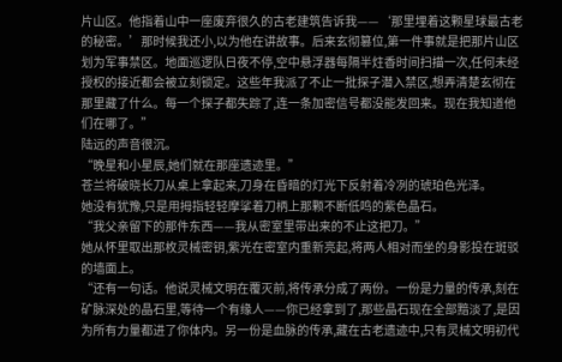片山区。他指着山中一座废弃很久的古老建筑告诉我——‘那里埋着这颗星球最古老的秘密。’那时候我还小,以为他在讲故事。后来玄彻篡位,第一件事就是把那片山区划为军事禁区。地面巡逻队日夜不停,空中悬浮器每隔半炷香时间扫描一次,任何未经授权的接近都会被立刻锁定。这些年我派了不止一批探子潜入禁区,想弄清楚玄彻在那里藏了什么。每一个探子都失踪了,连一条加密信号都没能发回来。现在我知道他们在哪了。”
陆远的声音很沉。
“晚星和小星辰,她们就在那座遗迹里。”
苍兰将破晓长刀从桌上拿起来,刀身在昏暗的灯光下反射着冷冽的琥珀色光泽。
她没有犹豫,只是用拇指轻轻摩挲着刀柄上那颗不断低鸣的紫色晶石。
“我父亲留下的那件东西——我从密室里带出来的不止这把刀。”
她从怀里取出那枚灵械密钥,紫光在密室内重新亮起,将两人相对而坐的身影投在斑驳的墙面上。
“还有一句话。他说灵械文明在覆灭前,将传承分成了两份。一份是力量的传承,刻在矿脉深处的晶石里,等待一个有缘人——你已经拿到了,那些晶石现在全部黯淡了,是因为所有力量都进了你体内。另一份是血脉的传承,藏在古老遗迹中,只有灵械文明初代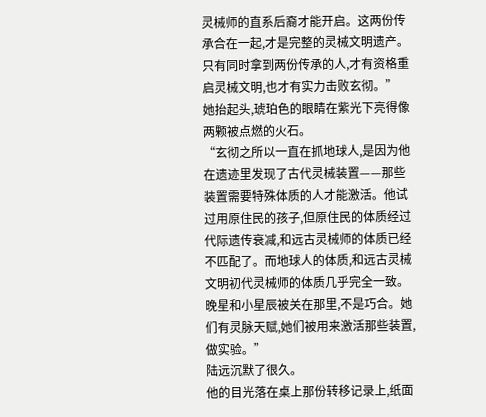灵械师的直系后裔才能开启。这两份传承合在一起,才是完整的灵械文明遗产。只有同时拿到两份传承的人,才有资格重启灵械文明,也才有实力击败玄彻。”
她抬起头,琥珀色的眼睛在紫光下亮得像两颗被点燃的火石。
“玄彻之所以一直在抓地球人,是因为他在遗迹里发现了古代灵械装置——那些装置需要特殊体质的人才能激活。他试过用原住民的孩子,但原住民的体质经过代际遗传衰减,和远古灵械师的体质已经不匹配了。而地球人的体质,和远古灵械文明初代灵械师的体质几乎完全一致。晚星和小星辰被关在那里,不是巧合。她们有灵脉天赋,她们被用来激活那些装置,做实验。”
陆远沉默了很久。
他的目光落在桌上那份转移记录上,纸面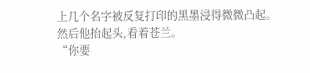上几个名字被反复打印的黑墨浸得微微凸起。
然后他抬起头,看着苍兰。
“你要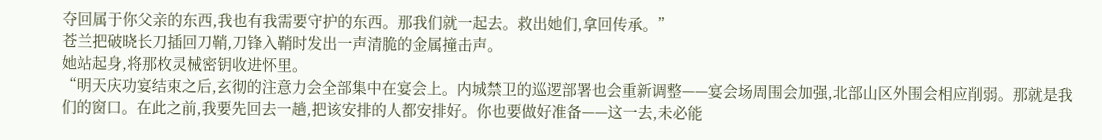夺回属于你父亲的东西,我也有我需要守护的东西。那我们就一起去。救出她们,拿回传承。”
苍兰把破晓长刀插回刀鞘,刀锋入鞘时发出一声清脆的金属撞击声。
她站起身,将那枚灵械密钥收进怀里。
“明天庆功宴结束之后,玄彻的注意力会全部集中在宴会上。内城禁卫的巡逻部署也会重新调整——宴会场周围会加强,北部山区外围会相应削弱。那就是我们的窗口。在此之前,我要先回去一趟,把该安排的人都安排好。你也要做好准备——这一去,未必能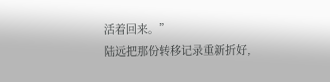活着回来。”
陆远把那份转移记录重新折好,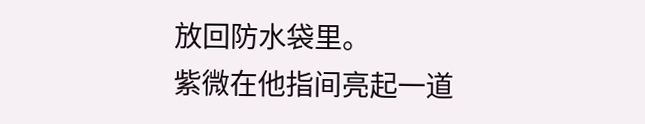放回防水袋里。
紫微在他指间亮起一道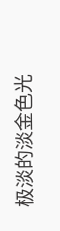极淡的淡金色光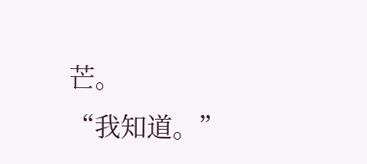芒。
“我知道。”